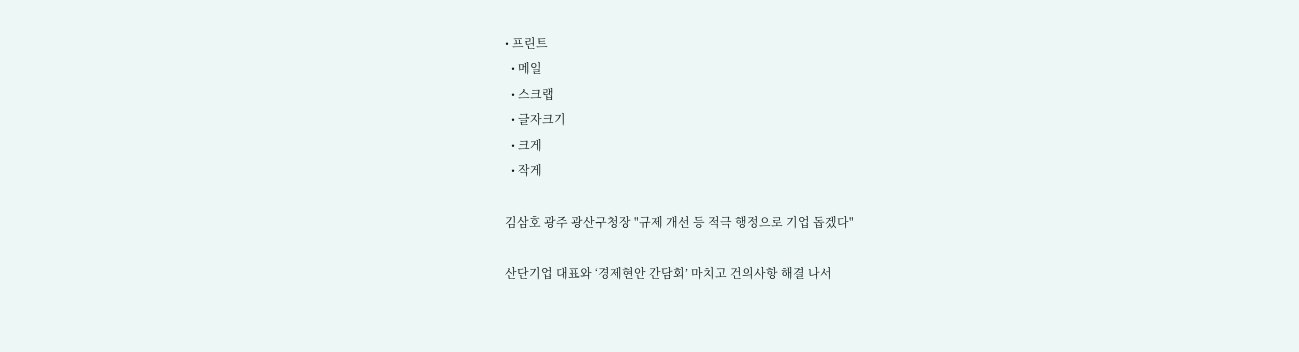• 프린트
  • 메일
  • 스크랩
  • 글자크기
  • 크게
  • 작게

김삼호 광주 광산구청장 "규제 개선 등 적극 행정으로 기업 돕겠다"

산단기업 대표와 ‘경제현안 간담회’ 마치고 건의사항 해결 나서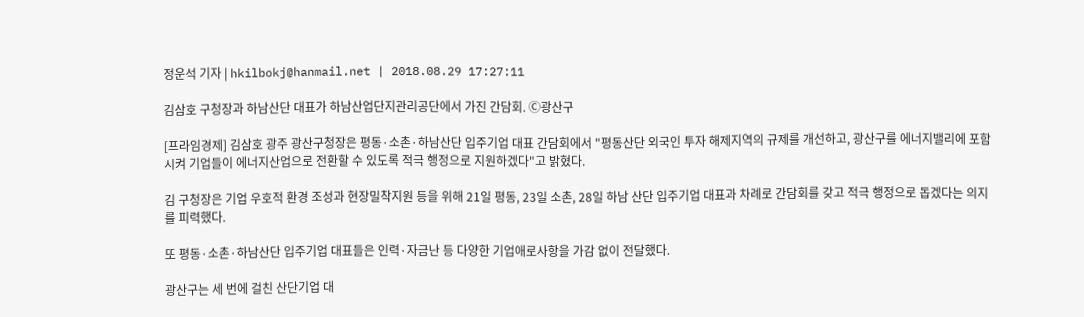정운석 기자 | hkilbokj@hanmail.net | 2018.08.29 17:27:11

김삼호 구청장과 하남산단 대표가 하남산업단지관리공단에서 가진 간담회. Ⓒ광산구

[프라임경제] 김삼호 광주 광산구청장은 평동·소촌·하남산단 입주기업 대표 간담회에서 "평동산단 외국인 투자 해제지역의 규제를 개선하고, 광산구를 에너지밸리에 포함시켜 기업들이 에너지산업으로 전환할 수 있도록 적극 행정으로 지원하겠다"고 밝혔다.

김 구청장은 기업 우호적 환경 조성과 현장밀착지원 등을 위해 21일 평동, 23일 소촌, 28일 하남 산단 입주기업 대표과 차례로 간담회를 갖고 적극 행정으로 돕겠다는 의지를 피력했다.

또 평동·소촌·하남산단 입주기업 대표들은 인력·자금난 등 다양한 기업애로사항을 가감 없이 전달했다.

광산구는 세 번에 걸친 산단기업 대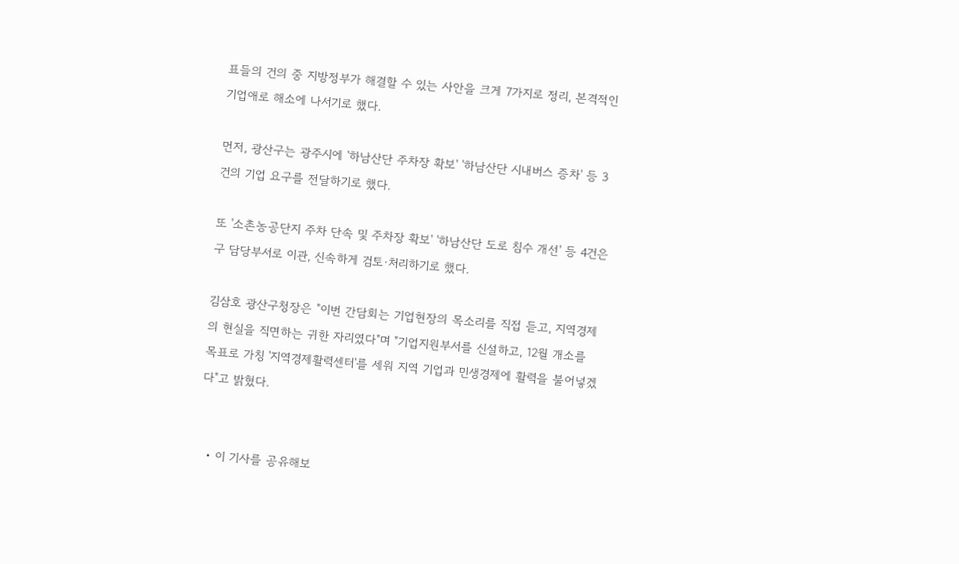표들의 건의 중 지방정부가 해결할 수 있는 사안을 크게 7가지로 정리, 본격적인 기업애로 해소에 나서기로 했다.

먼저, 광산구는 광주시에 '하남산단 주차장 확보' '하남산단 시내버스 증차' 등 3건의 기업 요구를 전달하기로 했다.

또 '소촌농공단지 주차 단속 및 주차장 확보' '하남산단 도로 침수 개선' 등 4건은 구 담당부서로 이관, 신속하게 검토·처리하기로 했다.

김삼호 광산구청장은 "이번 간담회는 기업현장의 목소리를 직접 듣고, 지역경제의 현실을 직면하는 귀한 자리였다"며 "기업지원부서를 신설하고, 12월 개소를 목표로 가칭 '지역경제활력센터'를 세워 지역 기업과 민생경제에 활력을 불어넣겠다"고 밝혔다.


  • 이 기사를 공유해보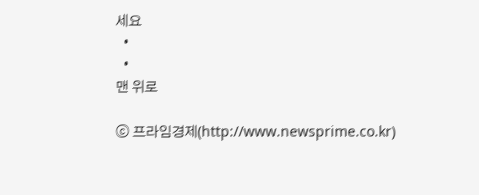세요
  •
  •
맨 위로

ⓒ 프라임경제(http://www.newsprime.co.kr)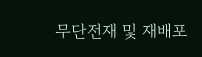무단전재 및 재배포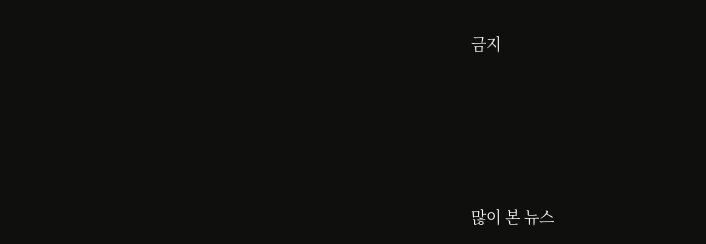금지






많이 본 뉴스